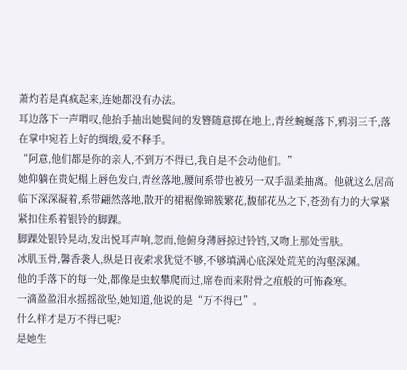萧灼若是真疯起来,连她都没有办法。
耳边落下一声喟叹,他抬手抽出她鬓间的发簪随意掷在地上,青丝蜿蜒落下,鸦羽三千,落在掌中宛若上好的绸缎,爱不释手。
“阿意,他们都是你的亲人,不到万不得已,我自是不会动他们。”
她仰躺在贵妃榻上唇色发白,青丝落地,腰间系带也被另一双手温柔抽离。他就这么居高临下深深凝着,系带翩然落地,散开的裙裾像锦簇繁花,馥郁花丛之下,苍劲有力的大掌紧紧扣住系着银铃的脚踝。
脚踝处银铃晃动,发出悦耳声响,忽而,他俯身薄唇掠过铃铛,又吻上那处雪肤。
冰肌玉骨,馨香袭人,纵是日夜索求犹觉不够,不够填满心底深处荒芜的沟壑深渊。
他的手落下的每一处,都像是虫蚁攀爬而过,席卷而来附骨之疽般的可怖森寒。
一滴盈盈泪水摇摇欲坠,她知道,他说的是“万不得已”。
什么样才是万不得已呢?
是她生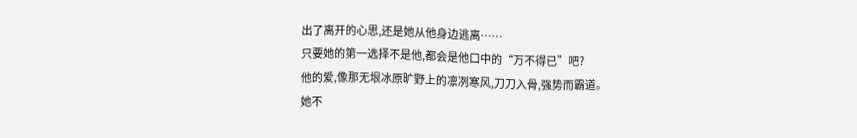出了离开的心思,还是她从他身边逃离……
只要她的第一选择不是他,都会是他口中的“万不得已”吧?
他的爱,像那无垠冰原旷野上的凛冽寒风,刀刀入骨,强势而霸道。
她不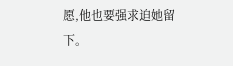愿,他也要强求迫她留下。